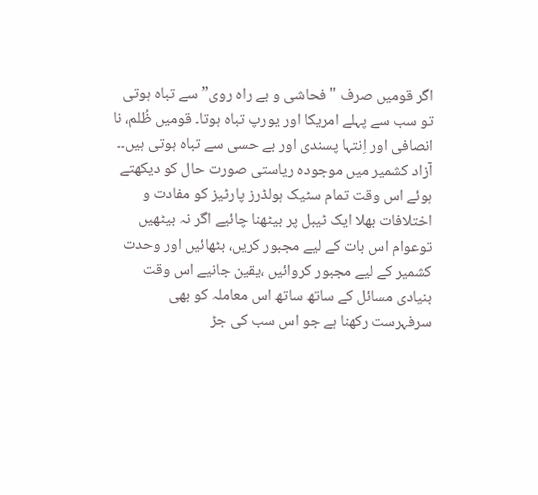اگر قومیں صرف "فحاشی و بے راہ روی” سے تباہ ہوتی تو سب سے پہلے امریکا اور یورپ تباہ ہوتا۔ قومیں ظُلم، نا انصافی اور اِنتہا پسندی اور بے حسی سے تباہ ہوتی ہیں۔۔
آزاد کشمیر میں موجودہ ریاستی صورت حال کو دیکھتے ہوئے اس وقت تمام سٹیک ہولڈرز پارٹیز کو مفادت و اختلافات بھلا ایک ٹیبل پر بیٹھنا چائیے اگر نہ بیٹھیں توعوام اس بات کے لیے مجبور کریں، بٹھائیں اور وحدت کشمیر کے لیے مجبور کروائیں ،یقین جانیے اس وقت بنیادی مسائل کے ساتھ ساتھ اس معاملہ کو بھی سرفہرست رکھنا ہے جو اس سب کی جڑ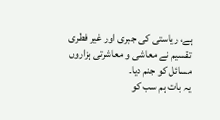ہے، ریاستی کی جبری اور غیر فطری تقسیم نے معاشی و معاشرتی ہزاروں مسائل کو جنم دیا۔
یہ بات ہم سب کو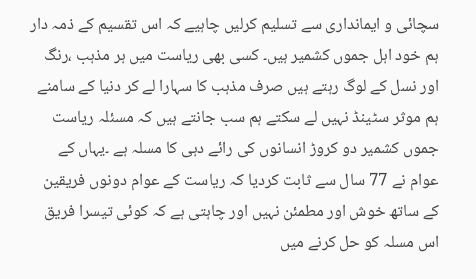سچائی و ایمانداری سے تسلیم کرلیں چاہیے کہ اس تقسیم کے ذمہ دار ہم خود اہل جموں کشمیر ہیں۔ کسی بھی ریاست میں ہر مذہب ،رنگ اور نسل کے لوگ رہتے ہیں صرف مذہب کا سہارا لے کر دنیا کے سامنے ہم موثر سٹینڈ نہیں لے سکتے ہم سب جانتے ہیں کہ مسئلہ ریاست جموں کشمیر دو کروڑ انسانوں کی رائے دہی کا مسلہ ہے ۔یہاں کے عوام نے 77 سال سے ثابت کردیا کہ ریاست کے عوام دونوں فریقین کے ساتھ خوش اور مطمئن نہیں اور چاہتی ہے کہ کوئی تیسرا فریق اس مسلہ کو حل کرنے میں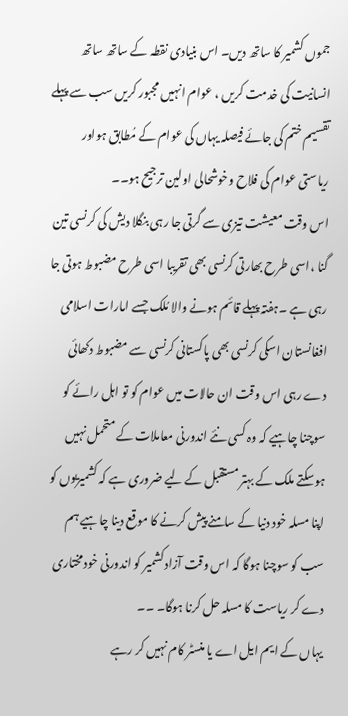جموں کشمیر کا ساتھ دیں۔ اس بنیادی نقطہ کے ساتھ ساتھ انسانیت کی خدمت کریں ، عوام انہیں مجبور کریں سب سے پہلے تقسیم ختم کی جائے فیصلہ یہاں کی عوام کے مُطابق ہواور ریاستی عوام کی فلاح وخوشحالی اولین ترجیح ہو۔۔
اس وقت معیشت تیزی سے گرتی جا رہی بنگلا دیش کی کرنسی تین گنا ،اسی طرح بھارتی کرنسی بھی تقریبا اسی طرح مضبوط ہوتی جا رہی ہے ۔ہفتہ پہلے قائم ہونے والا مُلک جسے امارات اسلامی افغانستان اسکی کرنسی بھی پاکستانی کرنسی سے مضبوط دکھائی دے رہی اس وقت ان حالات میں عوام کو تو اہل رائے کو سوچنا چاہیے کہ وہ کسی نئے اندورنی معاملات کے متحمل نہیں ہوسکتے ملک کے بہتر مستقبل کے لیے ضروری ہے کہ کشمیریوں کو اپنا مسلہ خود دنیا کے سامنے پیش کرنے کا موقع دینا چاہیے ہم سب کو سوچنا ہوگا کہ اس وقت آزادکشمیر کو اندورنی خودمختاری دے کر ریاست کا مسلہ حل کرنا ہوگا۔ ۔۔
یہاں کے ایم ایل اے یا منسٹر کام نہیں کر رہے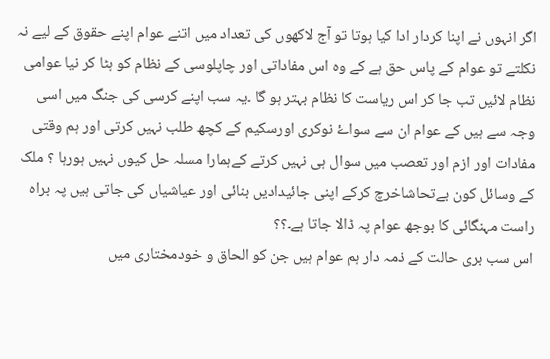اگر انہوں نے اپنا کردار ادا کیا ہوتا تو آج لاکھوں کی تعداد میں اتنے عوام اپنے حقوق کے لیے نہ نکلتے تو عوام کے پاس حق ہے کے وہ اس مفاداتی اور چاپلوسی کے نظام کو ہٹا کر نیا عوامی نظام لائیں تب جا کر اس ریاست کا نظام بہتر ہو گا ۔یہ سب اپنے کرسی کی جنگ میں اسی وجہ سے ہیں کے عوام ان سے سواۓ نوکری اورسکیم کے کچھ طلب نہیں کرتی اور ہم وقتی مفادات اور ازم اور تعصب میں سوال ہی نہیں کرتے کےہمارا مسلہ حل کیوں نہیں ہورہا ؟ ملک کے وسائل کون بےتحاشاخرچ کرکے اپنی جائیدادیں بنائی اور عیاشیاں کی جاتی ہیں پہ براہ راست مہنگائی کا بوجھ عوام پہ ڈالا جاتا ہے۔؟؟
اس سب بری حالت کے ذمہ دار ہم عوام ہیں جن کو الحاق و خودمختاری میں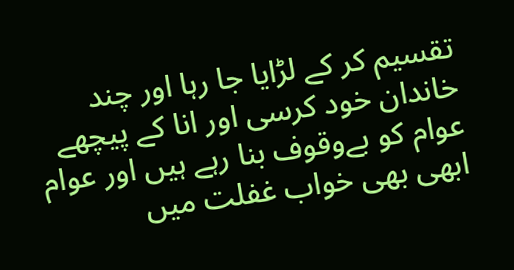تقسیم کر کے لڑایا جا رہا اور چند خاندان خود کرسی اور انا کے پیچھے عوام کو بےوقوف بنا رہے ہیں اور عوام ابھی بھی خواب غفلت میں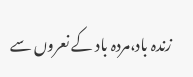زندہ باد،مردہ باد کے نعروں سے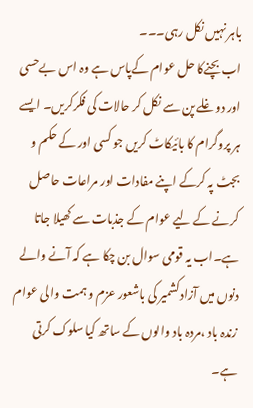باہر نہیں نکل رہی۔۔۔
اب بچنےکا حل عوام کےپاس ہے وہ اس بےحسی اور دوغلے پن سے نکل کر حالات کی فکرکریں۔ ایسے ہر پروگرام کا بائیکاٹ کریں جو کسی اور کے حکم و بجٹ پہ کرکے اپنے مفادات اور مراعات حاصل کرنے کے لیے عوام کے جذبات سے کھیلا جاتا ہے۔اب یہ قومی سوال بن چکا ہے کہ آنے والے دنوں میں آزادکشمیر کی باشعور عزم و ہمت والی عوام زندہ باد ،مردہ باد والوں کے ساتھ کیا سلوک کرتی ہے۔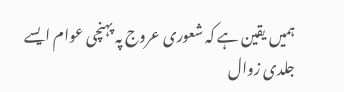ہمیں یقین ہے کہ شعوری عروج پہ پہنچی عوام ایسے جلدی زوال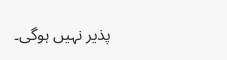پذیر نہیں ہوگی۔